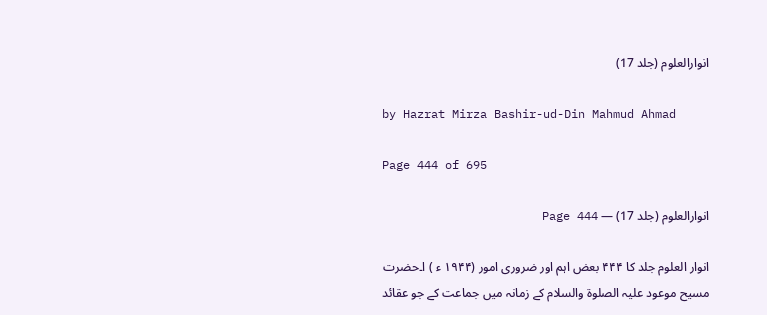انوارالعلوم (جلد 17)

by Hazrat Mirza Bashir-ud-Din Mahmud Ahmad

Page 444 of 695

انوارالعلوم (جلد 17) — Page 444

انوار العلوم جلد کا ۴۴۴ بعض اہم اور ضروری امور (۱۹۴۴ ء ) ا۔حضرت مسیح موعود علیہ الصلوۃ والسلام کے زمانہ میں جماعت کے جو عقائد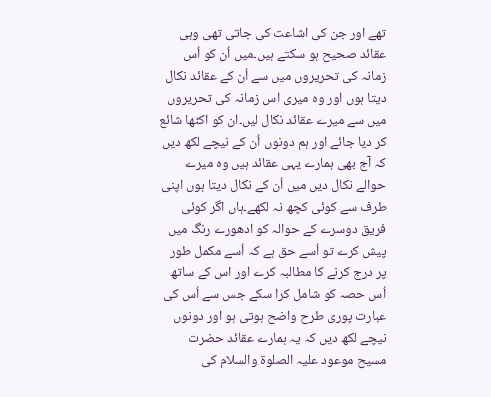تھے اور جن کی اشاعت کی جاتی تھی وہی عقائد صحیح ہو سکتے ہیں۔میں اُن کو اُس زمانہ کی تحریروں میں سے اُن کے عقائد نکال دیتا ہوں اور وہ میری اس زمانہ کی تحریروں میں سے میرے عقائد نکال لیں۔ان کو اکٹھا شائع کر دیا جائے اور ہم دونوں اُن کے نیچے لکھ دیں کہ آج بھی ہمارے یہی عقائد ہیں وہ میرے حوالے نکال دیں میں اُن کے نکال دیتا ہوں اپنی طرف سے کوئی کچھ نہ لکھے۔ہاں اگر کوئی فریق دوسرے کے حوالہ کو ادھورے رنگ میں پیش کرے تو اُسے حق ہے کہ اُسے مکمل طور پر درج کرنے کا مطالبہ کرے اور اس کے ساتھ اُس حصہ کو شامل کرا سکے جس سے اُس کی عبارت پوری طرح واضح ہوتی ہو اور دونوں نیچے لکھ دیں کہ یہ ہمارے عقائد حضرت مسیح موعود علیہ الصلوۃ والسلام کی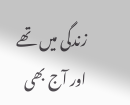زندگی میں تھے اور آج بھی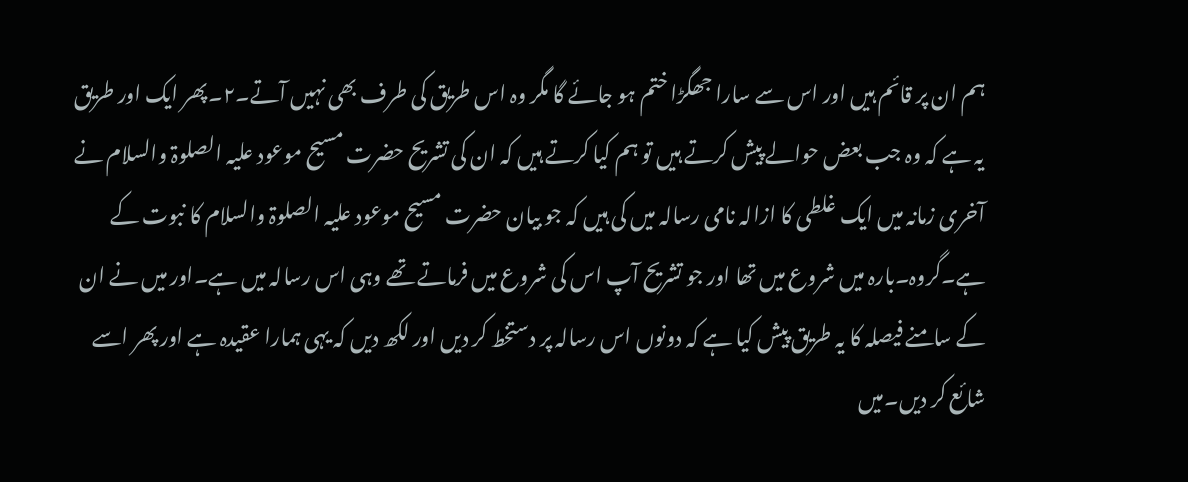ہم ان پر قائم ہیں اور اس سے سارا جھگڑا ختم ہو جائے گا مگر وہ اس طریق کی طرف بھی نہیں آتے۔۲۔پھر ایک اور طریق یہ ہے کہ وہ جب بعض حوالے پیش کرتے ہیں تو ہم کیا کرتے ہیں کہ ان کی تشریح حضرت مسیح موعود علیہ الصلوۃ والسلام نے آخری زمانہ میں ایک غلطی کا ازالہ نامی رسالہ میں کی ہیں کہ جو بیان حضرت مسیح موعود علیہ الصلوۃ والسلام کا نبوت کے ہے۔گروہ۔بارہ میں شروع میں تھا اور جو تشریح آپ اس کی شروع میں فرماتے تھے وہی اس رسالہ میں ہے۔اور میں نے ان کے سامنے فیصلہ کا یہ طریق پیش کیا ہے کہ دونوں اس رسالہ پر دستخط کر دیں اور لکھ دیں کہ یہی ہمارا عقیدہ ہے اور پھر اسے شائع کر دیں۔میں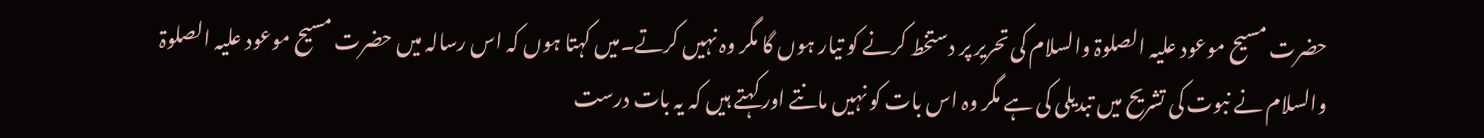حضرت مسیح موعود علیہ الصلوۃ والسلام کی تحریر پر دستخط کرنے کو تیار ہوں گا مگر وہ نہیں کرتے۔میں کہتا ہوں کہ اس رسالہ میں حضرت مسیح موعود علیہ الصلوۃ والسلام نے نبوت کی تشریح میں تبدیلی کی ہے مگر وہ اس بات کو نہیں مانتے اور کہتے ہیں کہ یہ بات درست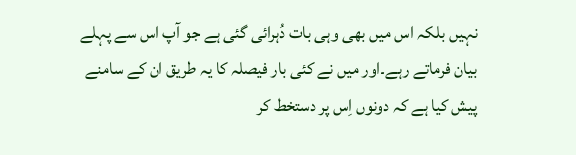نہیں بلکہ اس میں بھی وہی بات دُہرائی گئی ہے جو آپ اس سے پہلے بیان فرماتے رہے۔اور میں نے کئی بار فیصلہ کا یہ طریق ان کے سامنے پیش کیا ہے کہ دونوں اِس پر دستخط کر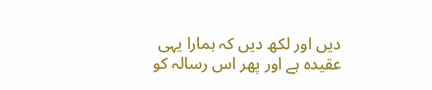دیں اور لکھ دیں کہ ہمارا یہی عقیدہ ہے اور پھر اس رسالہ کو